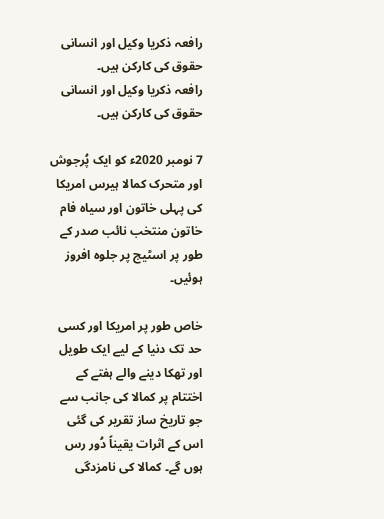رافعہ ذکریا وکیل اور انسانی حقوق کی کارکن ہیں۔
رافعہ ذکریا وکیل اور انسانی حقوق کی کارکن ہیں۔

7 نومبر 2020ء کو ایک پُرجوش اور متحرک کمالا ہیرس امریکا کی پہلی خاتون اور سیاہ فام خاتون منتخب نائب صدر کے طور پر اسٹیج پر جلوہ افروز ہوئیں۔

خاص طور پر امریکا اور کسی حد تک دنیا کے لیے ایک طویل اور تھکا دینے والے ہفتے کے اختتام پر کمالا کی جانب سے جو تاریخ ساز تقریر کی گئی اس کے اثرات یقیناً دُور رس ہوں گے۔ کمالا کی نامزدگی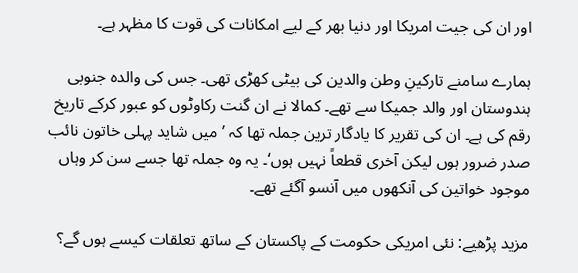اور ان کی جیت امریکا اور دنیا بھر کے لیے امکانات کی قوت کا مظہر ہے۔

ہمارے سامنے تارکینِ وطن والدین کی بیٹی کھڑی تھی۔ جس کی والدہ جنوبی ہندوستان اور والد جمیکا سے تھے۔ کمالا نے ان گنت رکاوٹوں کو عبور کرکے تاریخ رقم کی ہے۔ ان کی تقریر کا یادگار ترین جملہ تھا کہ ’میں شاید پہلی خاتون نائب صدر ضرور ہوں لیکن آخری قطعاً نہیں ہوں‘۔ یہ وہ جملہ تھا جسے سن کر وہاں موجود خواتین کی آنکھوں میں آنسو آگئے تھے۔

مزید پڑھیے: نئی امریکی حکومت کے پاکستان کے ساتھ تعلقات کیسے ہوں گے؟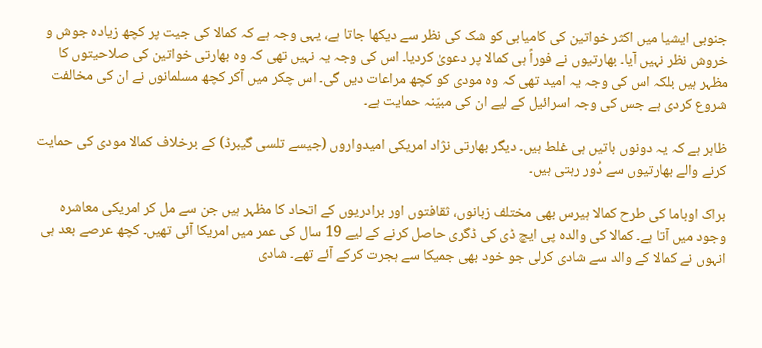جنوبی ایشیا میں اکثر خواتین کی کامیابی کو شک کی نظر سے دیکھا جاتا ہے، یہی وجہ ہے کہ کمالا کی جیت پر کچھ زیادہ جوش و خروش نظر نہیں آیا۔ بھارتیوں نے فوراً ہی کمالا پر دعویٰ کردیا۔ اس کی وجہ یہ نہیں تھی کہ وہ بھارتی خواتین کی صلاحیتوں کا مظہر ہیں بلکہ اس کی وجہ یہ امید تھی کہ وہ مودی کو کچھ مراعات دیں گی۔ اس چکر میں آکر کچھ مسلمانوں نے ان کی مخالفت شروع کردی ہے جس کی وجہ اسرائیل کے لیے ان کی مبیّنہ حمایت ہے۔

ظاہر ہے کہ یہ دونوں باتیں ہی غلط ہیں۔ دیگر بھارتی نژاد امریکی امیدواروں (جیسے تلسی گیبرڈ) کے برخلاف کمالا مودی کی حمایت کرنے والے بھارتیوں سے دُور رہتی ہیں۔

براک اوباما کی طرح کمالا ہیرس بھی مختلف زبانوں، ثقافتوں اور برادریوں کے اتحاد کا مظہر ہیں جن سے مل کر امریکی معاشرہ وجود میں آتا ہے۔ کمالا کی والدہ پی ایچ ڈی کی ڈگری حاصل کرنے کے لیے 19 سال کی عمر میں امریکا آئی تھیں۔ کچھ عرصے بعد ہی انہوں نے کمالا کے والد سے شادی کرلی جو خود بھی جمیکا سے ہجرت کرکے آئے تھے۔ شادی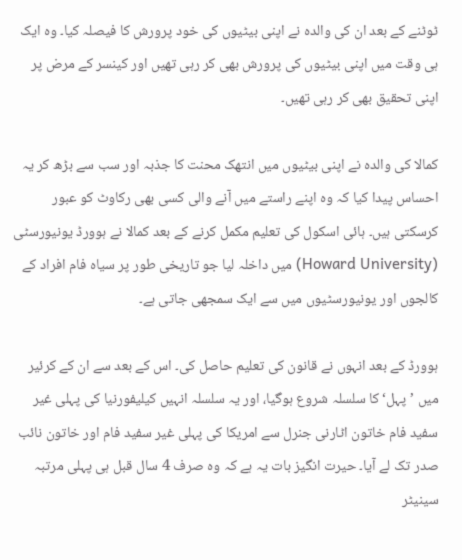ٹوٹنے کے بعد ان کی والدہ نے اپنی بیٹیوں کی خود پرورش کا فیصلہ کیا۔ وہ ایک ہی وقت میں اپنی بیٹیوں کی پرورش بھی کر رہی تھیں اور کینسر کے مرض پر اپنی تحقیق بھی کر رہی تھیں۔

کمالا کی والدہ نے اپنی بیٹیوں میں انتھک محنت کا جذبہ اور سب سے بڑھ کر یہ احساس پیدا کیا کہ وہ اپنے راستے میں آنے والی کسی بھی رکاوٹ کو عبور کرسکتی ہیں۔ ہائی اسکول کی تعلیم مکمل کرنے کے بعد کمالا نے ہوورڈ یونیورسٹی (Howard University) میں داخلہ لیا جو تاریخی طور پر سیاہ فام افراد کے کالجوں اور یونیورسٹیوں میں سے ایک سمجھی جاتی ہے۔

ہوورڈ کے بعد انہوں نے قانون کی تعلیم حاصل کی۔ اس کے بعد سے ان کے کرئیر میں ’پہل‘ کا سلسلہ شروع ہوگیا، اور یہ سلسلہ انہیں کیلیفورنیا کی پہلی غیر سفید فام خاتون اٹارنی جنرل سے امریکا کی پہلی غیر سفید فام اور خاتون نائب صدر تک لے آیا۔ حیرت انگیز بات یہ ہے کہ وہ صرف 4 سال قبل ہی پہلی مرتبہ سینیٹر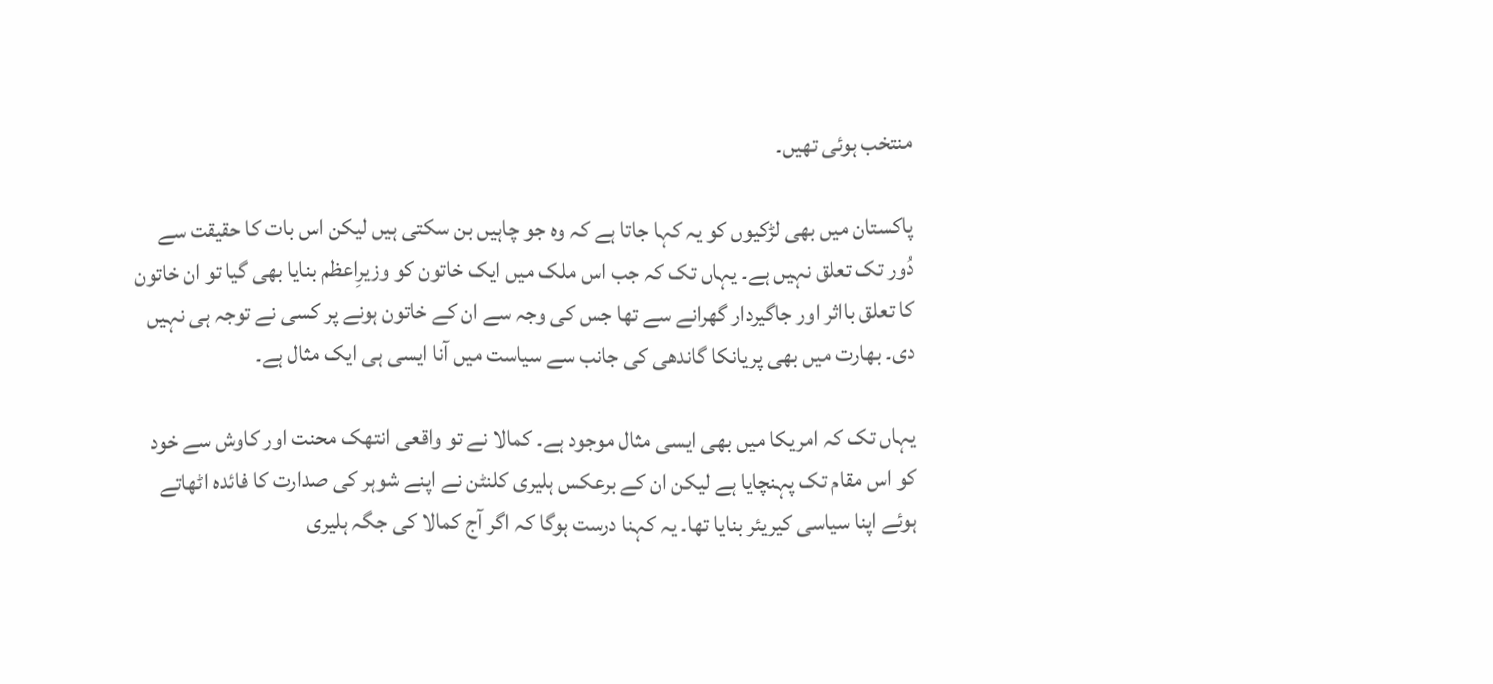منتخب ہوئی تھیں۔

پاکستان میں بھی لڑکیوں کو یہ کہا جاتا ہے کہ وہ جو چاہیں بن سکتی ہیں لیکن اس بات کا حقیقت سے دُور تک تعلق نہیں ہے۔ یہاں تک کہ جب اس ملک میں ایک خاتون کو وزیرِاعظم بنایا بھی گیا تو ان خاتون کا تعلق بااثر اور جاگیردار گھرانے سے تھا جس کی وجہ سے ان کے خاتون ہونے پر کسی نے توجہ ہی نہیں دی۔ بھارت میں بھی پریانکا گاندھی کی جانب سے سیاست میں آنا ایسی ہی ایک مثال ہے۔

یہاں تک کہ امریکا میں بھی ایسی مثال موجود ہے۔ کمالا نے تو واقعی انتھک محنت اور کاوش سے خود کو اس مقام تک پہنچایا ہے لیکن ان کے برعکس ہلیری کلنٹن نے اپنے شوہر کی صدارت کا فائدہ اٹھاتے ہوئے اپنا سیاسی کیریئر بنایا تھا۔ یہ کہنا درست ہوگا کہ اگر آج کمالا کی جگہ ہلیری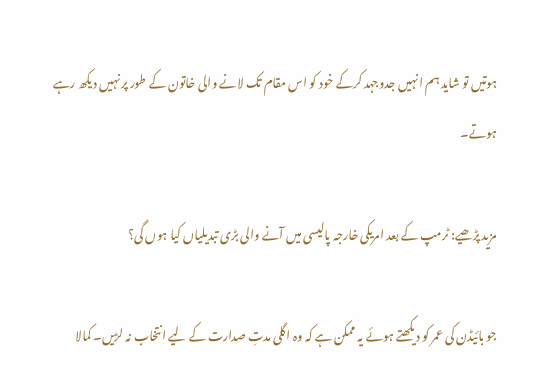ہوتیں تو شاید ہم انہیں جدوجہد کرکے خود کو اس مقام تک لانے والی خاتون کے طور پر نہیں دیکھ رہے ہوتے۔

مزید پڑھیے: ٹرمپ کے بعد امریکی خارجہ پالیسی میں آنے والی بڑی تبدیلیاں کیا ہوں گی؟

جو بائیڈن کی عمر کو دیکھتے ہوئے یہ ممکن ہے کہ وہ اگلی مدتِ صدارت کے لیے انتخاب نہ لڑیں۔ کمالا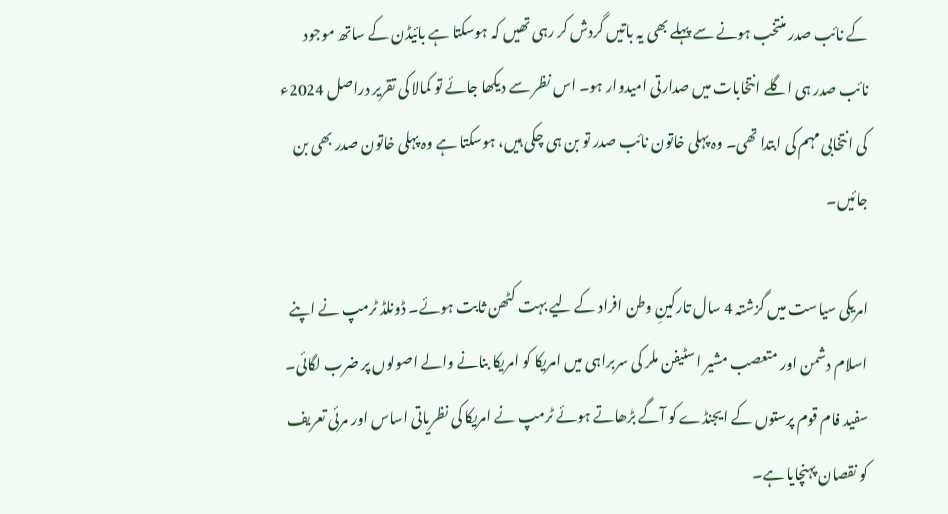کے نائب صدر منتخب ہونے سے پہلے بھی یہ باتیں گردش کر رہی تھیں کہ ہوسکتا ہے بائیڈن کے ساتھ موجود نائب صدر ہی اگلے انتخابات میں صدارتی امیدوار ہو۔ اس نظر سے دیکھا جائے تو کمالا کی تقریر دراصل 2024ء کی انتخابی مہم کی ابتدا تھی۔ وہ پہلی خاتون نائب صدر تو بن ہی چکی ہیں، ہوسکتا ہے وہ پہلی خاتون صدر بھی بن جائیں۔

امریکی سیاست میں گزشتہ 4 سال تارکینِ وطن افراد کے لیے بہت کٹھن ثابت ہوئے۔ ڈونلڈ ٹرمپ نے اپنے اسلام دشمن اور متعصب مشیر اسٹیفن ملر کی سربراہی میں امریکا کو امریکا بنانے والے اصولوں پر ضرب لگائی۔ سفید فام قوم پرستوں کے ایجنڈے کو آگے بڑھاتے ہوئے ٹرمپ نے امریکا کی نظریاتی اساس اور مرئی تعریف کو نقصان پہنچایا ہے۔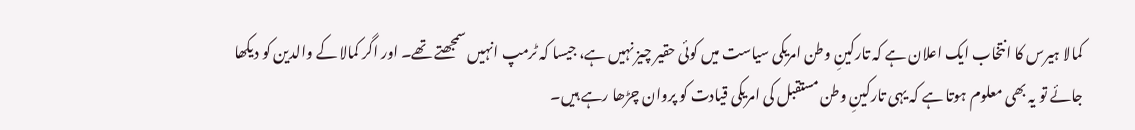کمالا ہیرس کا انتخاب ایک اعلان ہے کہ تارکینِ وطن امریکی سیاست میں کوئی حقیر چیز نہیں ہے، جیسا کہ ٹرمپ انہیں سمجھتے تھے۔ اور اگر کمالا کے والدین کو دیکھا جائے تو یہ بھی معلوم ہوتا ہے کہ یہی تارکینِ وطن مستقبل کی امریکی قیادت کو پروان چڑھا رہے ہیں۔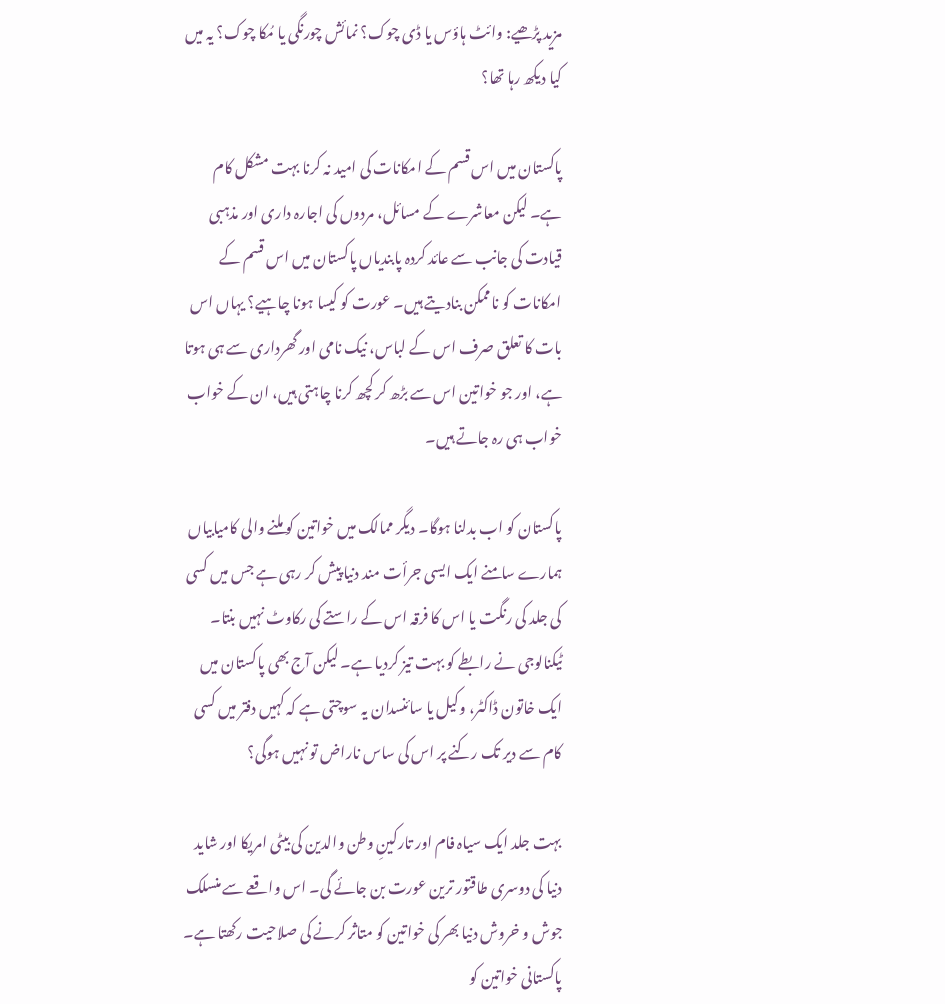مزید پڑھیے: وائٹ ہاؤس یا ڈی چوک؟ نمائش چورنگی یا مُکا چوک؟ یہ میں کیا دیکھ رہا تھا؟

پاکستان میں اس قسم کے امکانات کی امید نہ کرنا بہت مشکل کام ہے۔ لیکن معاشرے کے مسائل، مردوں کی اجارہ داری اور مذہبی قیادت کی جانب سے عائد کردہ پابندیاں پاکستان میں اس قسم کے امکانات کو ناممکن بنادیتے ہیں۔ عورت کو کیسا ہونا چاہیے؟ یہاں اس بات کا تعلق صرف اس کے لباس، نیک نامی اور گھرداری سے ہی ہوتا ہے، اور جو خواتین اس سے بڑھ کر کچھ کرنا چاہتی ہیں، ان کے خواب خواب ہی رہ جاتے ہیں۔

پاکستان کو اب بدلنا ہوگا۔ دیگر ممالک میں خواتین کو ملنے والی کامیابیاں ہمارے سامنے ایک ایسی جرأت مند دنیا پیش کر رہی ہے جس میں کسی کی جلد کی رنگت یا اس کا فرقہ اس کے راستے کی رکاوٹ نہیں بنتا۔ ٹیکنالوجی نے رابطے کو بہت تیز کردیا ہے۔ لیکن آج بھی پاکستان میں ایک خاتون ڈاکٹر، وکیل یا سائنسدان یہ سوچتی ہے کہ کہیں دفتر میں کسی کام سے دیر تک رکنے پر اس کی ساس ناراض تو نہیں ہوگی؟

بہت جلد ایک سیاہ فام اور تارکینِ وطن والدین کی بیٹی امریکا اور شاید دنیا کی دوسری طاقتور ترین عورت بن جائے گی۔ اس واقعے سے منسلک جوش و خروش دنیا بھر کی خواتین کو متاثر کرنے کی صلاحیت رکھتا ہے۔ پاکستانی خواتین کو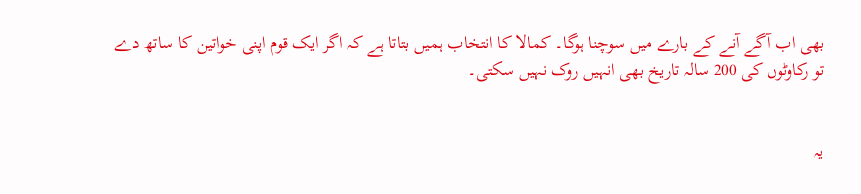بھی اب آگے آنے کے بارے میں سوچنا ہوگا۔ کمالا کا انتخاب ہمیں بتاتا ہے کہ اگر ایک قوم اپنی خواتین کا ساتھ دے تو رکاوٹوں کی 200 سالہ تاریخ بھی انہیں روک نہیں سکتی۔


یہ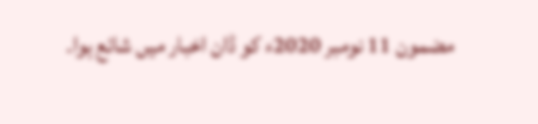مضمون 11 نومبر 2020ء کو ڈان اخبار میں شائع ہوا۔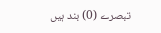تبصرے (0) بند ہیں